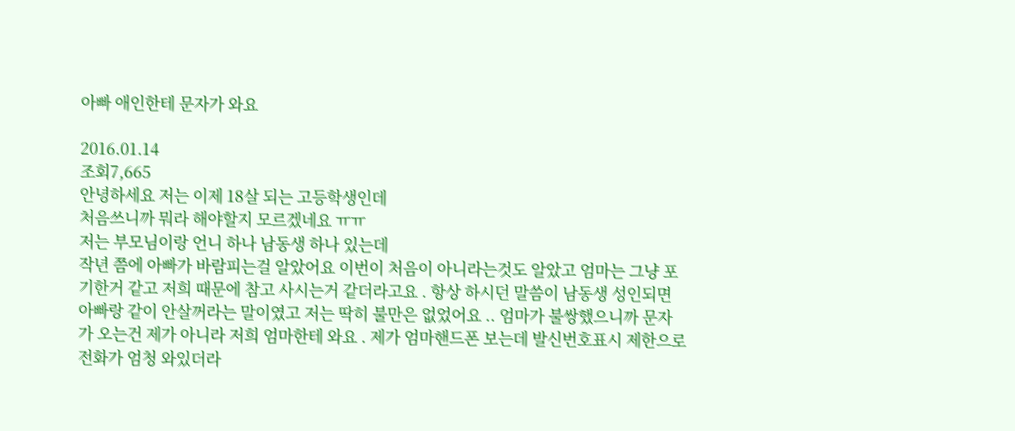아빠 애인한테 문자가 와요

2016.01.14
조회7,665
안녕하세요 저는 이제 18살 되는 고등학생인데
처음쓰니까 뭐라 해야할지 모르겠네요 ㅠㅠ
저는 부모님이랑 언니 하나 남동생 하나 있는데
작년 쯤에 아빠가 바람피는걸 알았어요 이번이 처음이 아니라는것도 알았고 엄마는 그냥 포기한거 같고 저희 때문에 참고 사시는거 같더라고요 . 항상 하시던 말씀이 남동생 성인되면 아빠랑 같이 안살꺼라는 말이였고 저는 딱히 불만은 없었어요 .. 엄마가 불쌍했으니까 문자가 오는건 제가 아니라 저희 엄마한테 와요 . 제가 엄마핸드폰 보는데 발신번호표시 제한으로 전화가 엄청 와있더라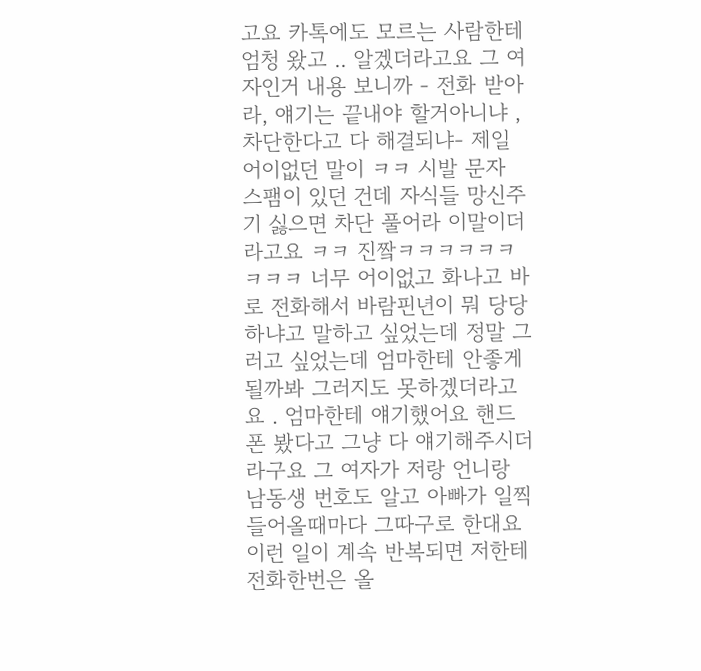고요 카톡에도 모르는 사람한테 엄청 왔고 .. 알겠더라고요 그 여자인거 내용 보니까 - 전화 받아라, 얘기는 끝내야 할거아니냐 , 차단한다고 다 해결되냐- 제일 어이없던 말이 ㅋㅋ 시발 문자 스팸이 있던 건데 자식들 망신주기 싫으면 차단 풀어라 이말이더라고요 ㅋㅋ 진짴ㅋㅋㅋㅋㅋㅋㅋㅋㅋ 너무 어이없고 화나고 바로 전화해서 바람핀년이 뭐 당당하냐고 말하고 싶었는데 정말 그러고 싶었는데 엄마한테 안좋게 될까봐 그러지도 못하겠더라고요 . 엄마한테 얘기했어요 핸드폰 봤다고 그냥 다 얘기해주시더라구요 그 여자가 저랑 언니랑 남동생 번호도 알고 아빠가 일찍 들어올때마다 그따구로 한대요 이런 일이 계속 반복되면 저한테 전화한번은 올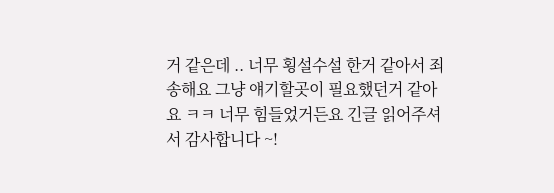거 같은데 .. 너무 횡설수설 한거 같아서 죄송해요 그냥 얘기할곳이 필요했던거 같아요 ㅋㅋ 너무 힘들었거든요 긴글 읽어주셔서 감사합니다 ~!